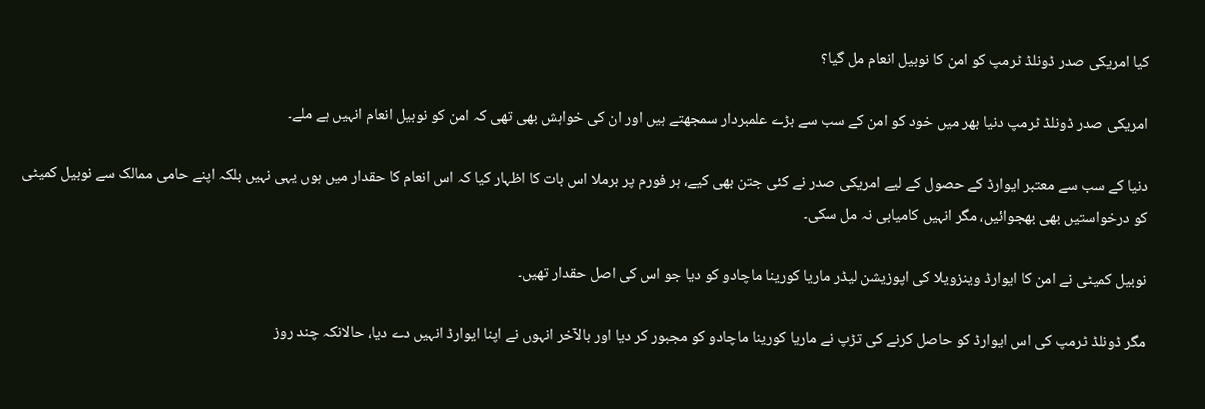کیا امریکی صدر ڈونلڈ ٹرمپ کو امن کا نوبیل انعام مل گیا؟

امریکی صدر ڈونلڈ ٹرمپ دنیا بھر میں خود کو امن کے سب سے بڑے علمبردار سمجھتے ہیں اور ان کی خواہش بھی تھی کہ امن کو نوبیل انعام انہیں ہے ملے۔

دنیا کے سب سے معتبر ایوارڈ کے حصول کے لیے امریکی صدر نے کئی جتن بھی کیے، ہر فورم پر برملا اس بات کا اظہار کیا کہ اس انعام کا حقدار میں ہوں یہی نہیں بلکہ اپنے حامی ممالک سے نوبیل کمیٹی کو درخواستیں بھی بھجوائیں، مگر انہیں کامیابی نہ مل سکی۔

نوبیل کمیٹی نے امن کا ایوارڈ وینزویلا کی اپوزیشن لیڈر ماریا کورینا ماچادو کو دیا جو اس کی اصل حقدار تھیں۔

مگر ڈونلڈ ٹرمپ کی اس ایوارڈ کو حاصل کرنے کی تڑپ نے ماریا کورینا ماچادو کو مجبور کر دیا اور بالآخر انہوں نے اپنا ایوارڈ انہیں دے دیا، حالانکہ چند روز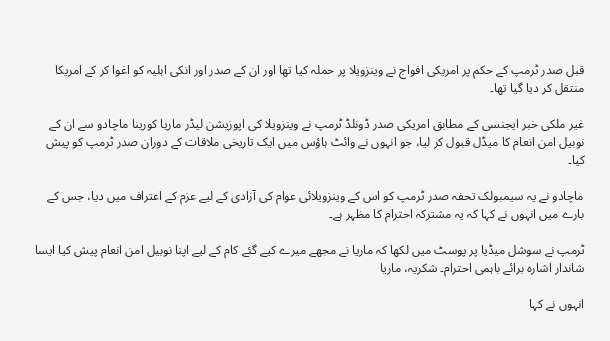قبل صدر ٹرمپ کے حکم پر امریکی افواج نے وینزویلا پر حملہ کیا تھا اور ان کے صدر اور انکی اہلیہ کو اغوا کر کے امریکا منتقل کر دیا گیا تھا۔

غیر ملکی خبر ایجنسی کے مطابق امریکی صدر ڈونلڈ ٹرمپ نے وینزویلا کی اپوزیشن لیڈر ماریا کورینا ماچادو سے ان کے نوبیل امن انعام کا میڈل قبول کر لیا، جو انہوں نے وائٹ ہاؤس میں ایک تاریخی ملاقات کے دوران صدر ٹرمپ کو پیش کیا۔

ماچادو نے یہ سیمبولک تحفہ صدر ٹرمپ کو اس کے وینزویلائی عوام کی آزادی کے لیے عزم کے اعتراف میں دیا، جس کے بارے میں انہوں نے کہا کہ یہ مشترکہ احترام کا مظہر ہے۔

ٹرمپ نے سوشل میڈیا پر پوسٹ میں لکھا کہ ماریا نے مجھے میرے کیے گئے کام کے لیے اپنا نوبیل امن انعام پیش کیا ایسا شاندار اشارہ برائے باہمی احترام۔ شکریہ، ماریا

انہوں نے کہا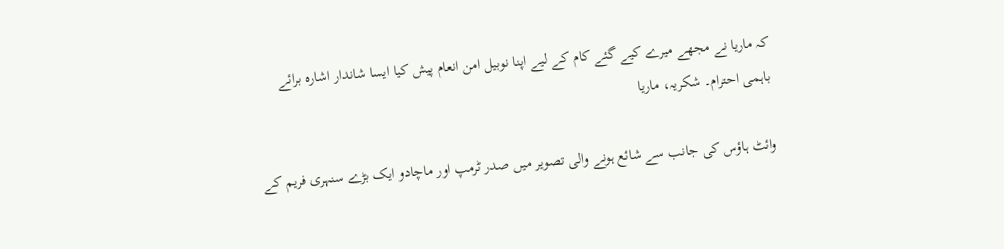کہ ماریا نے مجھے میرے کیے گئے کام کے لیے اپنا نوبیل امن انعام پیش کیا ایسا شاندار اشارہ برائے باہمی احترام۔ شکریہ، ماریا

وائٹ ہاؤس کی جانب سے شائع ہونے والی تصویر میں صدر ٹرمپ اور ماچادو ایک بڑے سنہری فریم کے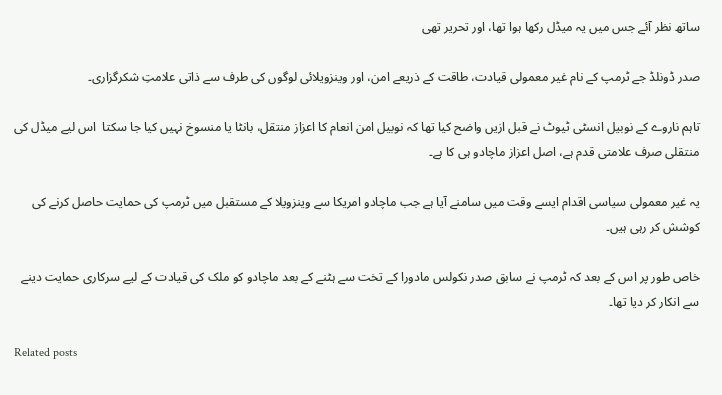ساتھ نظر آئے جس میں یہ میڈل رکھا ہوا تھا، اور تحریر تھی

صدر ڈونلڈ جے ٹرمپ کے نام غیر معمولی قیادت، طاقت کے ذریعے امن، اور وینزویلائی لوگوں کی طرف سے ذاتی علامتِ شکرگزاری۔

تاہم ناروے کے نوبیل انسٹی ٹیوٹ نے قبل ازیں واضح کیا تھا کہ نوبیل امن انعام کا اعزاز منتقل، بانٹا یا منسوخ نہیں کیا جا سکتا  اس لیے میڈل کی منتقلی صرف علامتی قدم ہے، اصل اعزاز ماچادو ہی کا ہے۔

یہ غیر معمولی سیاسی اقدام ایسے وقت میں سامنے آیا ہے جب ماچادو امریکا سے وینزویلا کے مستقبل میں ٹرمپ کی حمایت حاصل کرنے کی کوشش کر رہی ہیں۔

خاص طور پر اس کے بعد کہ ٹرمپ نے سابق صدر نکولس مادورا کے تخت سے ہٹنے کے بعد ماچادو کو ملک کی قیادت کے لیے سرکاری حمایت دینے سے انکار کر دیا تھا۔

Related posts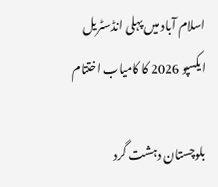اسلام آباد میں پہلی انڈسٹریل ایکسپو 2026 کا کامیاب اختتام

بلوچستان دہشت گرد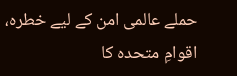حملے عالمی امن کے لیے خطرہ، اقوامِ متحدہ کا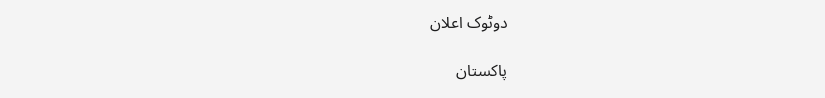دوٹوک اعلان

پاکستان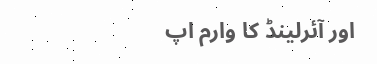اور آئرلینڈ کا وارم اپ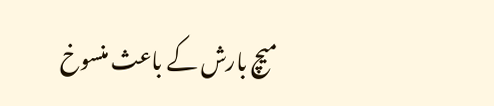میچ بارش کے باعث منسوخ